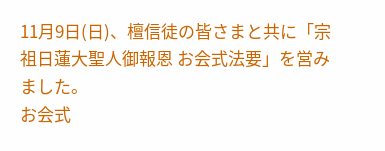11月9日(日)、檀信徒の皆さまと共に「宗祖日蓮大聖人御報恩 お会式法要」を営みました。
お会式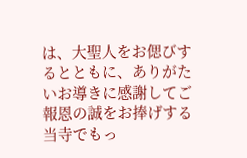は、大聖人をお偲びするとともに、ありがたいお導きに感謝してご報恩の誠をお捧げする当寺でもっ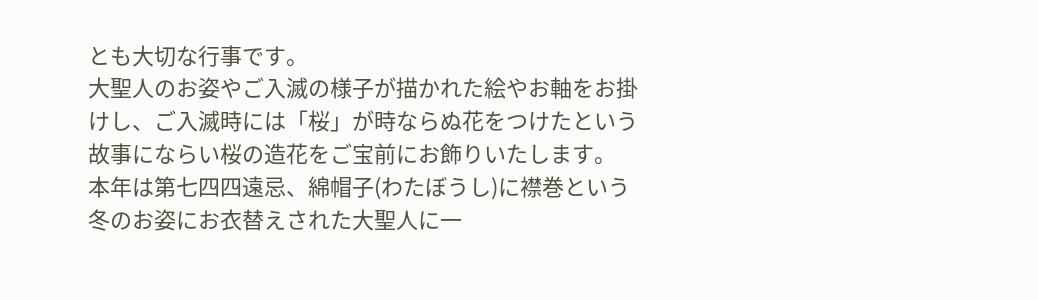とも大切な行事です。
大聖人のお姿やご入滅の様子が描かれた絵やお軸をお掛けし、ご入滅時には「桜」が時ならぬ花をつけたという故事にならい桜の造花をご宝前にお飾りいたします。
本年は第七四四遠忌、綿帽子(わたぼうし)に襟巻という冬のお姿にお衣替えされた大聖人に一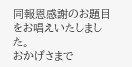同報恩感謝のお題目をお唱えいたしました。
おかげさまで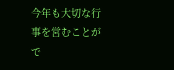今年も大切な行事を営むことがで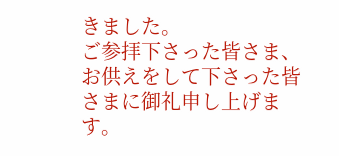きました。
ご参拝下さった皆さま、お供えをして下さった皆さまに御礼申し上げます。